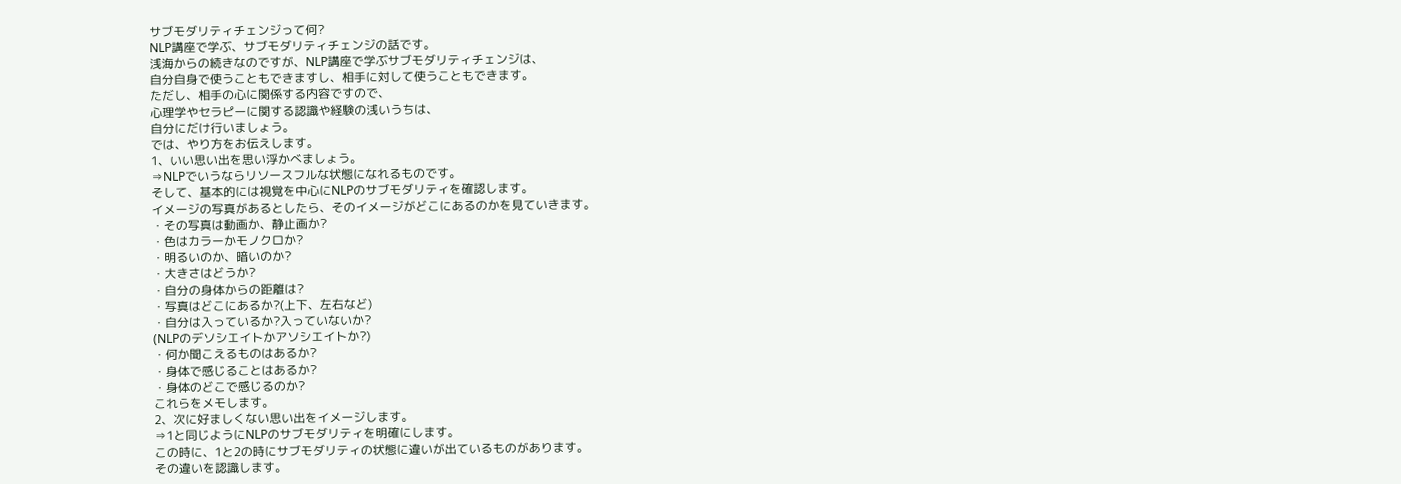サブモダリティチェンジって何?
NLP講座で学ぶ、サブモダリティチェンジの話です。
浅海からの続きなのですが、NLP講座で学ぶサブモダリティチェンジは、
自分自身で使うこともできますし、相手に対して使うこともできます。
ただし、相手の心に関係する内容ですので、
心理学やセラピーに関する認識や経験の浅いうちは、
自分にだけ行いましょう。
では、やり方をお伝えします。
1、いい思い出を思い浮かべましょう。
⇒NLPでいうならリソースフルな状態になれるものです。
そして、基本的には視覚を中心にNLPのサブモダリティを確認します。
イメージの写真があるとしたら、そのイメージがどこにあるのかを見ていきます。
・その写真は動画か、静止画か?
・色はカラーかモノクロか?
・明るいのか、暗いのか?
・大きさはどうか?
・自分の身体からの距離は?
・写真はどこにあるか?(上下、左右など)
・自分は入っているか?入っていないか?
(NLPのデソシエイトかアソシエイトか?)
・何か聞こえるものはあるか?
・身体で感じることはあるか?
・身体のどこで感じるのか?
これらをメモします。
2、次に好ましくない思い出をイメージします。
⇒1と同じようにNLPのサブモダリティを明確にします。
この時に、1と2の時にサブモダリティの状態に違いが出ているものがあります。
その違いを認識します。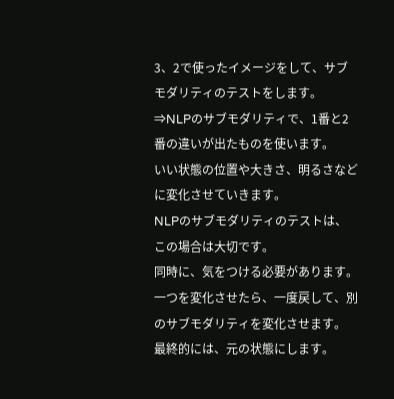3、2で使ったイメージをして、サブモダリティのテストをします。
⇒NLPのサブモダリティで、1番と2番の違いが出たものを使います。
いい状態の位置や大きさ、明るさなどに変化させていきます。
NLPのサブモダリティのテストは、この場合は大切です。
同時に、気をつける必要があります。
一つを変化させたら、一度戻して、別のサブモダリティを変化させます。
最終的には、元の状態にします。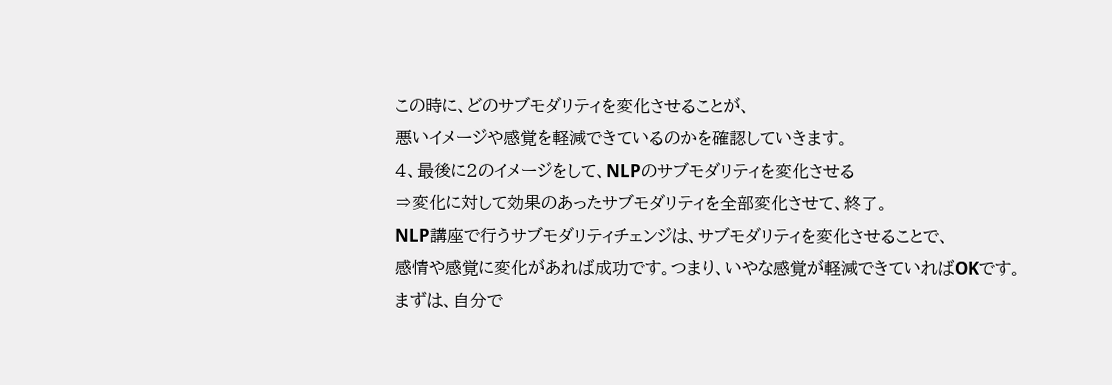この時に、どのサブモダリティを変化させることが、
悪いイメージや感覚を軽減できているのかを確認していきます。
4、最後に2のイメージをして、NLPのサブモダリティを変化させる
⇒変化に対して効果のあったサブモダリティを全部変化させて、終了。
NLP講座で行うサブモダリティチェンジは、サブモダリティを変化させることで、
感情や感覚に変化があれば成功です。つまり、いやな感覚が軽減できていればOKです。
まずは、自分で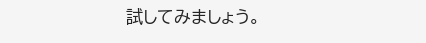試してみましょう。